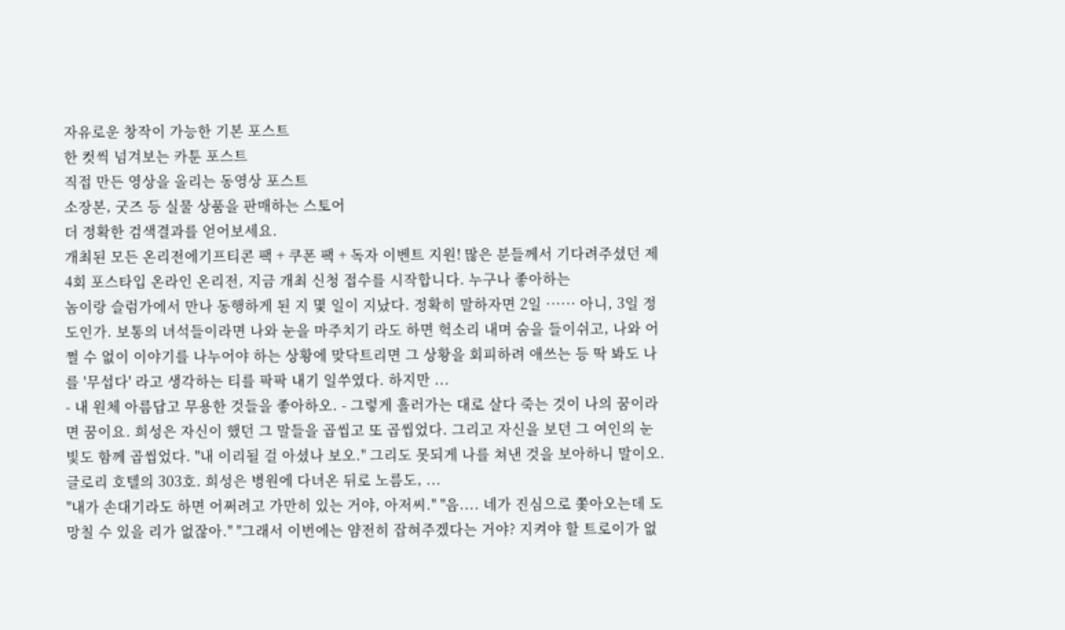자유로운 창작이 가능한 기본 포스트
한 컷씩 넘겨보는 카툰 포스트
직접 만든 영상을 올리는 동영상 포스트
소장본, 굿즈 등 실물 상품을 판매하는 스토어
더 정확한 검색결과를 얻어보세요.
개최된 모든 온리전에기프티콘 팩 + 쿠폰 팩 + 독자 이벤트 지원! 많은 분들께서 기다려주셨던 제4회 포스타입 온라인 온리전, 지금 개최 신청 접수를 시작합니다. 누구나 좋아하는
놈이랑 슬럼가에서 만나 동행하게 된 지 몇 일이 지났다. 정확히 말하자면 2일 ······ 아니, 3일 정도인가. 보통의 녀석들이라면 나와 눈을 마주치기 라도 하면 헉소리 내며 숨을 들이쉬고, 나와 어쩔 수 없이 이야기를 나누어야 하는 상황에 맞닥트리면 그 상황을 회피하려 애쓰는 등 딱 봐도 나를 '무섭다' 라고 생각하는 티를 팍팍 내기 일쑤였다. 하지만 ...
- 내 원체 아름답고 무용한 것들을 좋아하오. - 그렇게 흘러가는 대로 살다 죽는 것이 나의 꿈이라면 꿈이요. 희성은 자신이 했던 그 말들을 곱씹고 또 곱씹었다. 그리고 자신을 보던 그 여인의 눈빛도 함께 곱씹었다. "내 이리될 걸 아셨나 보오." 그리도 못되게 나를 쳐낸 것을 보아하니 말이오. 글로리 호텔의 303호. 희성은 병원에 다녀온 뒤로 노름도, ...
"내가 손대기라도 하면 어쩌려고 가만히 있는 거야, 아저씨." "음.... 네가 진심으로 쫓아오는데 도망칠 수 있을 리가 없잖아." "그래서 이번에는 얌전히 잡혀주겠다는 거야? 지켜야 할 트로이가 없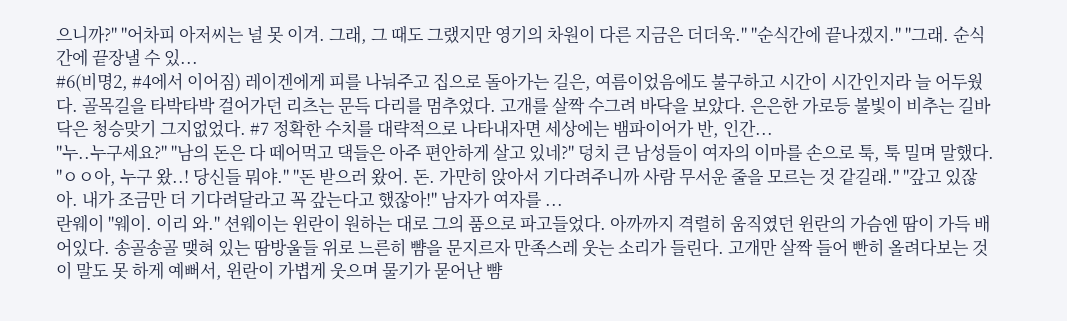으니까?" "어차피 아저씨는 널 못 이겨. 그래, 그 때도 그랬지만 영기의 차원이 다른 지금은 더더욱." "순식간에 끝나겠지." "그래. 순식간에 끝장낼 수 있...
#6(비명2, #4에서 이어짐) 레이겐에게 피를 나눠주고 집으로 돌아가는 길은, 여름이었음에도 불구하고 시간이 시간인지라 늘 어두웠다. 골목길을 타박타박 걸어가던 리츠는 문득 다리를 멈추었다. 고개를 살짝 수그려 바닥을 보았다. 은은한 가로등 불빛이 비추는 길바닥은 청승맞기 그지없었다. #7 정확한 수치를 대략적으로 나타내자면 세상에는 뱀파이어가 반, 인간...
"누..누구세요?" "남의 돈은 다 떼어먹고 댁들은 아주 편안하게 살고 있네?" 덩치 큰 남성들이 여자의 이마를 손으로 툭, 툭 밀며 말했다. "ㅇㅇ아, 누구 왔..! 당신들 뭐야." "돈 받으러 왔어. 돈. 가만히 앉아서 기다려주니까 사람 무서운 줄을 모르는 것 같길래." "갚고 있잖아. 내가 조금만 더 기다려달라고 꼭 갚는다고 했잖아!" 남자가 여자를 ...
란웨이 "웨이. 이리 와." 션웨이는 윈란이 원하는 대로 그의 품으로 파고들었다. 아까까지 격렬히 움직였던 윈란의 가슴엔 땀이 가득 배어있다. 송골송골 맺혀 있는 땀방울들 위로 느른히 뺨을 문지르자 만족스레 웃는 소리가 들린다. 고개만 살짝 들어 빤히 올려다보는 것이 말도 못 하게 예뻐서, 윈란이 가볍게 웃으며 물기가 묻어난 뺨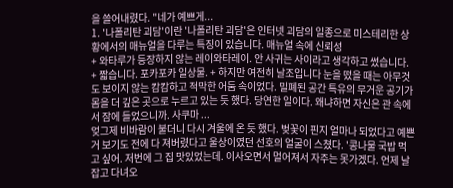을 쓸어내렸다. "네가 예쁘게...
1. '나폴리탄 괴담'이란 '나폴리탄 괴담'은 인터넷 괴담의 일종으로 미스테리한 상황에서의 매뉴얼을 다루는 특징이 있습니다. 매뉴얼 속에 신뢰성
+ 와타루가 등장하지 않는 레이와타레이. 안 사귀는 사이라고 생각하고 썼습니다. + 짧습니다. 포카포카 일상물. + 하지만 여전히 날조입니다 눈을 떴을 때는 아무것도 보이지 않는 캄캄하고 적막한 어둠 속이었다. 밀폐된 공간 특유의 무거운 공기가 몸을 더 깊은 곳으로 누르고 있는 듯 했다. 당연한 일이다. 왜냐하면 자신은 관 속에서 잠에 들었으니까. 사쿠마 ...
엊그제 비바람이 불더니 다시 겨울에 온 듯 했다. 벚꽃이 핀지 얼마나 되었다고 예쁜 거 보기도 전에 다 져버렸다고 울상이였던 선호의 얼굴이 스쳤다. '콩나물 국밥 먹고 싶어. 저번에 그 집 맛있었는데. 이사오면서 멀어져서 자주는 못가겠다. 언제 날잡고 다녀오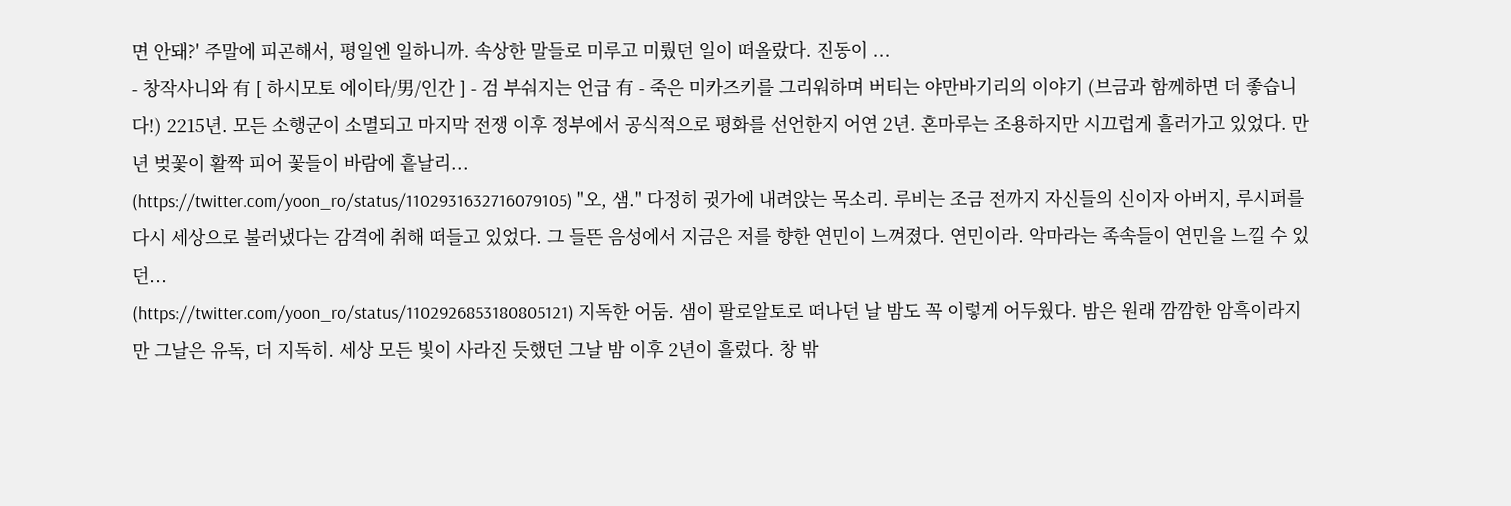면 안돼?' 주말에 피곤해서, 평일엔 일하니까. 속상한 말들로 미루고 미뤘던 일이 떠올랐다. 진동이 ...
- 창작사니와 有 [ 하시모토 에이타/男/인간 ] - 검 부숴지는 언급 有 - 죽은 미카즈키를 그리워하며 버티는 야만바기리의 이야기 (브금과 함께하면 더 좋습니다!) 2215년. 모든 소행군이 소멸되고 마지막 전쟁 이후 정부에서 공식적으로 평화를 선언한지 어연 2년. 혼마루는 조용하지만 시끄럽게 흘러가고 있었다. 만년 벚꽃이 활짝 피어 꽃들이 바람에 흩날리...
(https://twitter.com/yoon_ro/status/1102931632716079105) "오, 샘." 다정히 귓가에 내려앉는 목소리. 루비는 조금 전까지 자신들의 신이자 아버지, 루시퍼를 다시 세상으로 불러냈다는 감격에 취해 떠들고 있었다. 그 들뜬 음성에서 지금은 저를 향한 연민이 느껴졌다. 연민이라. 악마라는 족속들이 연민을 느낄 수 있던...
(https://twitter.com/yoon_ro/status/1102926853180805121) 지독한 어둠. 샘이 팔로알토로 떠나던 날 밤도 꼭 이렇게 어두웠다. 밤은 원래 깜깜한 암흑이라지만 그날은 유독, 더 지독히. 세상 모든 빛이 사라진 듯했던 그날 밤 이후 2년이 흘렀다. 창 밖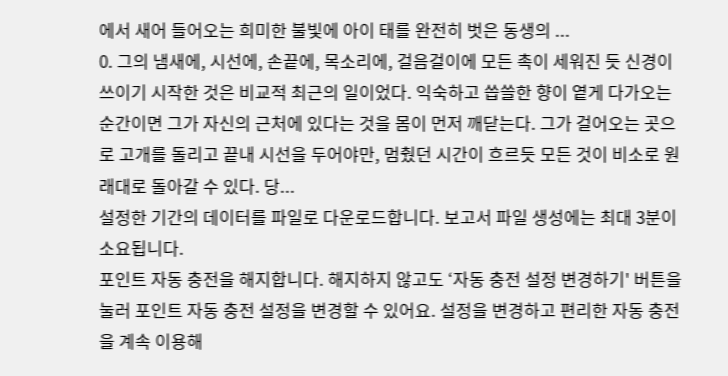에서 새어 들어오는 희미한 불빛에 아이 태를 완전히 벗은 동생의 ...
0. 그의 냄새에, 시선에, 손끝에, 목소리에, 걸음걸이에 모든 촉이 세워진 듯 신경이 쓰이기 시작한 것은 비교적 최근의 일이었다. 익숙하고 씁쓸한 향이 옅게 다가오는 순간이면 그가 자신의 근처에 있다는 것을 몸이 먼저 깨닫는다. 그가 걸어오는 곳으로 고개를 돌리고 끝내 시선을 두어야만, 멈췄던 시간이 흐르듯 모든 것이 비소로 원래대로 돌아갈 수 있다. 당...
설정한 기간의 데이터를 파일로 다운로드합니다. 보고서 파일 생성에는 최대 3분이 소요됩니다.
포인트 자동 충전을 해지합니다. 해지하지 않고도 ‘자동 충전 설정 변경하기' 버튼을 눌러 포인트 자동 충전 설정을 변경할 수 있어요. 설정을 변경하고 편리한 자동 충전을 계속 이용해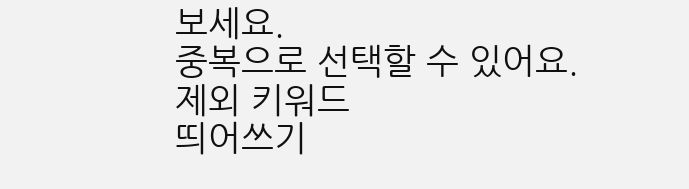보세요.
중복으로 선택할 수 있어요.
제외 키워드
띄어쓰기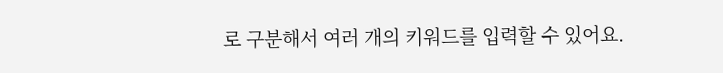로 구분해서 여러 개의 키워드를 입력할 수 있어요.